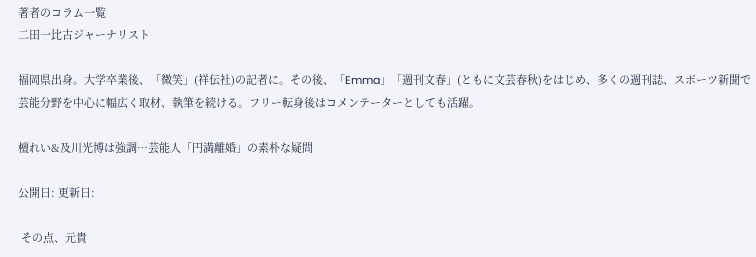著者のコラム一覧
二田一比古ジャーナリスト

福岡県出身。大学卒業後、「微笑」(祥伝社)の記者に。その後、「Emma」「週刊文春」(ともに文芸春秋)をはじめ、多くの週刊誌、スポーツ新聞で芸能分野を中心に幅広く取材、執筆を続ける。フリー転身後はコメンテーターとしても活躍。

檀れい&及川光博は強調…芸能人「円満離婚」の素朴な疑問

公開日: 更新日:

 その点、元貴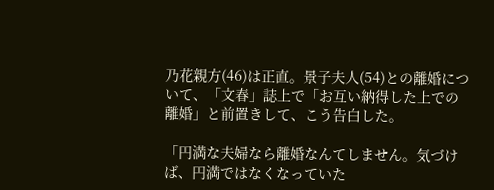乃花親方(46)は正直。景子夫人(54)との離婚について、「文春」誌上で「お互い納得した上での離婚」と前置きして、こう告白した。

「円満な夫婦なら離婚なんてしません。気づけば、円満ではなくなっていた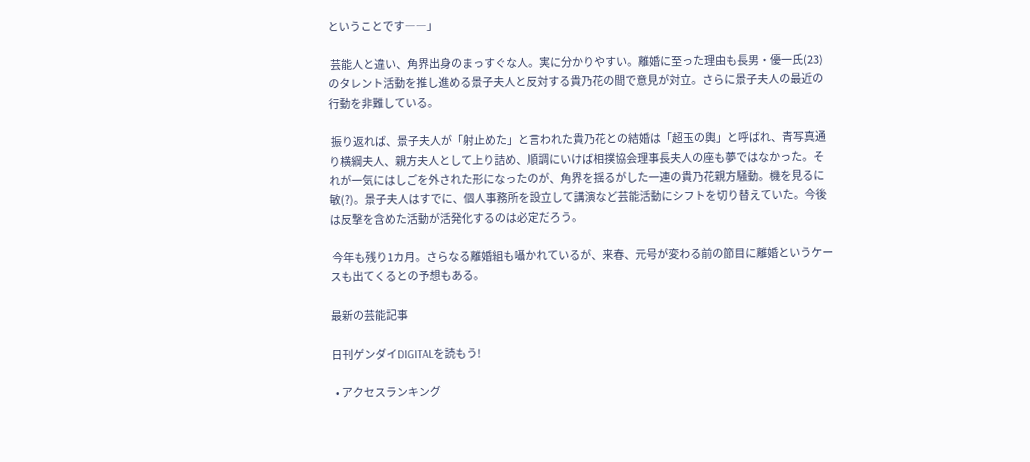ということです――」

 芸能人と違い、角界出身のまっすぐな人。実に分かりやすい。離婚に至った理由も長男・優一氏(23)のタレント活動を推し進める景子夫人と反対する貴乃花の間で意見が対立。さらに景子夫人の最近の行動を非難している。

 振り返れば、景子夫人が「射止めた」と言われた貴乃花との結婚は「超玉の輿」と呼ばれ、青写真通り横綱夫人、親方夫人として上り詰め、順調にいけば相撲協会理事長夫人の座も夢ではなかった。それが一気にはしごを外された形になったのが、角界を揺るがした一連の貴乃花親方騒動。機を見るに敏(?)。景子夫人はすでに、個人事務所を設立して講演など芸能活動にシフトを切り替えていた。今後は反撃を含めた活動が活発化するのは必定だろう。

 今年も残り1カ月。さらなる離婚組も囁かれているが、来春、元号が変わる前の節目に離婚というケースも出てくるとの予想もある。

最新の芸能記事

日刊ゲンダイDIGITALを読もう!

  • アクセスランキング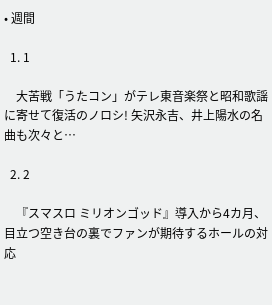• 週間

  1. 1

    大苦戦「うたコン」がテレ東音楽祭と昭和歌謡に寄せて復活のノロシ! 矢沢永吉、井上陽水の名曲も次々と…

  2. 2

    『スマスロ ミリオンゴッド』導入から4カ月、目立つ空き台の裏でファンが期待するホールの対応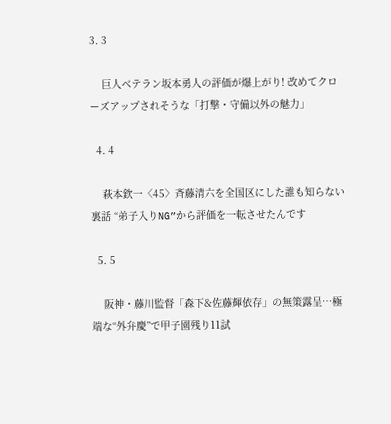3. 3

    巨人ベテラン坂本勇人の評価が爆上がり! 改めてクローズアップされそうな「打撃・守備以外の魅力」

  4. 4

    萩本欽一〈45〉斉藤清六を全国区にした誰も知らない裏話 “弟子入りNG”から評価を一転させたんです

  5. 5

    阪神・藤川監督「森下&佐藤輝依存」の無策露呈…極端な“外弁慶”で甲子園残り11試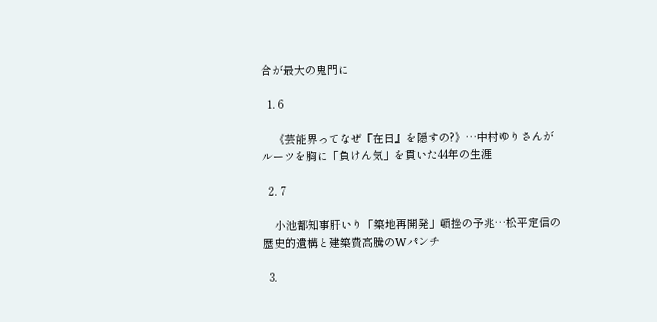合が最大の鬼門に

  1. 6

    《芸能界ってなぜ『在日』を隠すの?》…中村ゆりさんがルーツを胸に「負けん気」を貫いた44年の生涯

  2. 7

    小池都知事肝いり「築地再開発」頓挫の予兆…松平定信の歴史的遺構と建築費高騰のWパンチ

  3.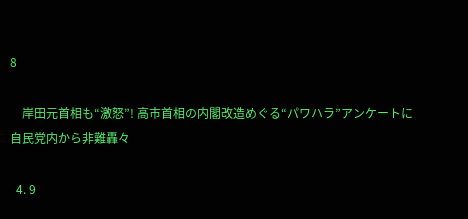8

    岸田元首相も“激怒”! 高市首相の内閣改造めぐる“パワハラ”アンケートに自民党内から非難轟々

  4. 9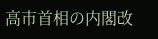高市首相の内閣改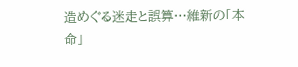造めぐる迷走と誤算…維新の「本命」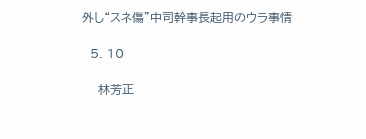外し“スネ傷”中司幹事長起用のウラ事情

  5. 10

    林芳正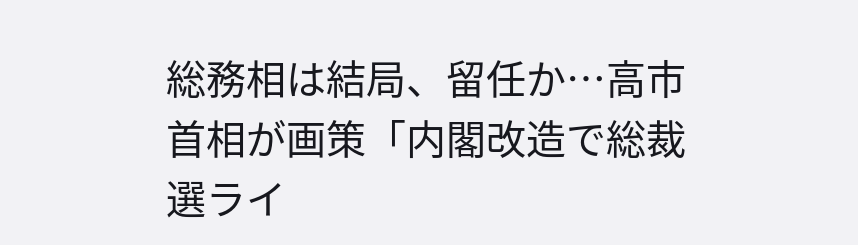総務相は結局、留任か…高市首相が画策「内閣改造で総裁選ライ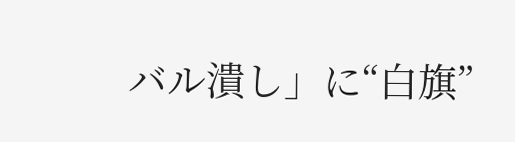バル潰し」に“白旗”